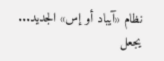نظام «آيباد أو إس» الجديد... يجعل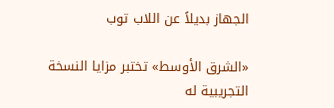الجهاز بديلاً عن اللاب توب

«الشرق الأوسط» تختبر مزايا النسخة التجريبية له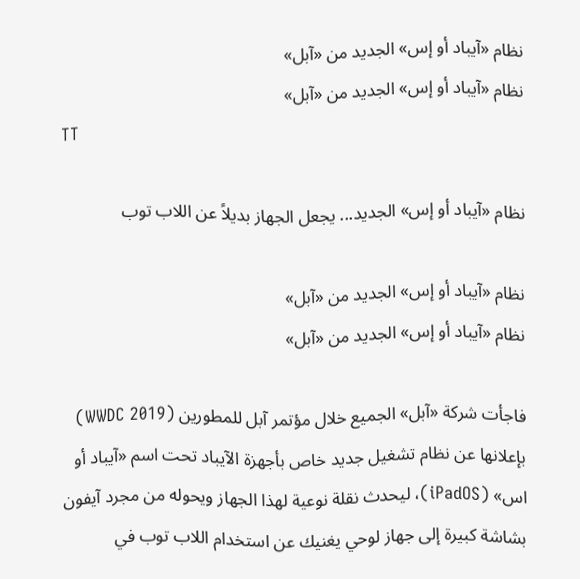نظام «آيباد أو إس» الجديد من «آبل»
نظام «آيباد أو إس» الجديد من «آبل»
TT

نظام «آيباد أو إس» الجديد... يجعل الجهاز بديلاً عن اللاب توب

نظام «آيباد أو إس» الجديد من «آبل»
نظام «آيباد أو إس» الجديد من «آبل»

فاجأت شركة «آبل» الجميع خلال مؤتمر آبل للمطورين (WWDC 2019) بإعلانها عن نظام تشغيل جديد خاص بأجهزة الآيباد تحت اسم «آيباد أو اس» (iPadOS)، ليحدث نقلة نوعية لهذا الجهاز ويحوله من مجرد آيفون بشاشة كبيرة إلى جهاز لوحي يغنيك عن استخدام اللاب توب في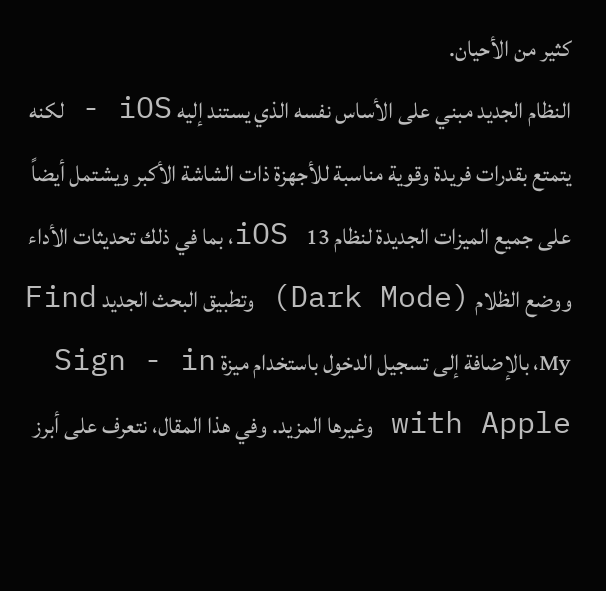كثير من الأحيان.
النظام الجديد مبني على الأساس نفسه الذي يستند إليه iOS - لكنه يتمتع بقدرات فريدة وقوية مناسبة للأجهزة ذات الشاشة الأكبر ويشتمل أيضاً على جميع الميزات الجديدة لنظام iOS 13، بما في ذلك تحديثات الأداء ووضع الظلام (Dark Mode) وتطبيق البحث الجديد Find My، بالإضافة إلى تسجيل الدخول باستخدام ميزة Sign - in with Apple وغيرها المزيد. وفي هذا المقال، نتعرف على أبرز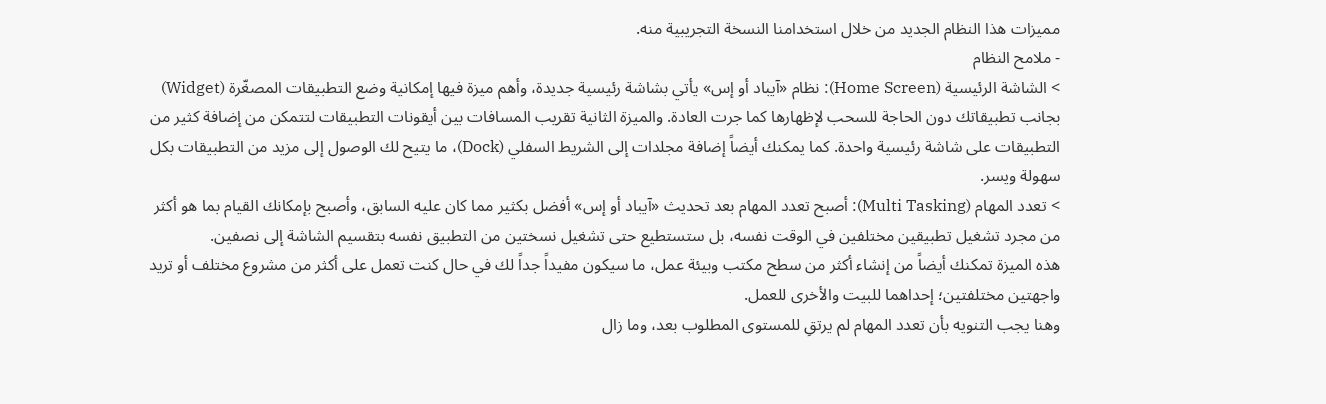مميزات هذا النظام الجديد من خلال استخدامنا النسخة التجريبية منه.
- ملامح النظام
> الشاشة الرئيسية (Home Screen): نظام «آيباد أو إس» يأتي بشاشة رئيسية جديدة، وأهم ميزة فيها إمكانية وضع التطبيقات المصغّرة (Widget) بجانب تطبيقاتك دون الحاجة للسحب لإظهارها كما جرت العادة. والميزة الثانية تقريب المسافات بين أيقونات التطبيقات لتتمكن من إضافة كثير من التطبيقات على شاشة رئيسية واحدة. كما يمكنك أيضاً إضافة مجلدات إلى الشريط السفلي (Dock)، ما يتيح لك الوصول إلى مزيد من التطبيقات بكل سهولة ويسر.
> تعدد المهام (Multi Tasking): أصبح تعدد المهام بعد تحديث «آيباد أو إس» أفضل بكثير مما كان عليه السابق، وأصبح بإمكانك القيام بما هو أكثر من مجرد تشغيل تطبيقين مختلفين في الوقت نفسه، بل ستستطيع حتى تشغيل نسختين من التطبيق نفسه بتقسيم الشاشة إلى نصفين.
هذه الميزة تمكنك أيضاً من إنشاء أكثر من سطح مكتب وبيئة عمل، ما سيكون مفيداً جداً لك في حال كنت تعمل على أكثر من مشروع مختلف أو تريد واجهتين مختلفتين؛ إحداهما للبيت والأخرى للعمل.
وهنا يجب التنويه بأن تعدد المهام لم يرتقِ للمستوى المطلوب بعد، وما زال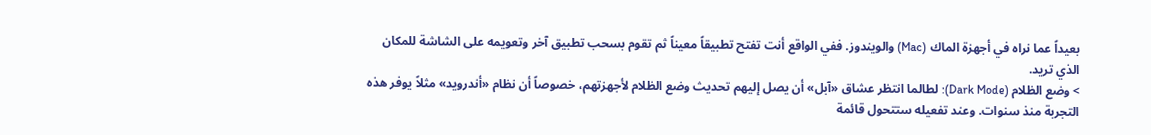بعيداً عما نراه في أجهزة الماك (Mac) والويندوز. ففي الواقع أنت تفتح تطبيقاً معيناً ثم تقوم بسحب تطبيق آخر وتعويمه على الشاشة للمكان الذي تريد.
> وضع الظلام (Dark Mode): لطالما انتظر عشاق «آبل» أن يصل إليهم تحديث وضع الظلام لأجهزتهم، خصوصاً أن نظام «أندرويد» مثلاً يوفر هذه التجربة منذ سنوات. وعند تفعيله ستتحول قائمة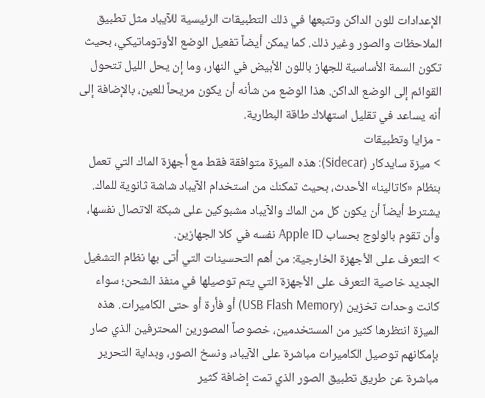الإعدادات للون الداكن وتتبعها في ذلك التطبيقات الرئيسية للآيباد مثل تطبيق الملاحظات والصور وغير ذلك. كما يمكن أيضاً تفعيل الوضع الأوتوماتيكي، بحيث تكون السمة الأساسية للجهاز باللون الأبيض في النهار، وما إن يحل الليل تتحول القوائم إلى الوضع الداكن. هذا الوضع من شأنه أن يكون مريحاً للعين، بالإضافة إلى أنه يساعد في تقليل استهلاك طاقة البطارية.
- مزايا وتطبيقات
> ميزة سايدكار (Sidecar): هذه الميزة متوافقة فقط مع أجهزة الماك التي تعمل بنظام «كاتالينا» الأحدث، بحيث تمكنك من استخدام الآيباد شاشة ثانوية للماك. يشترط أيضاً أن يكون كل من الماك والآيباد مشبوكين على شبكة الاتصال نفسها، وأن تقوم بالولوج بحساب Apple ID نفسه في كلا الجهازين.
> التعرف على الأجهزة الخارجية: من أهم التحسينات التي أتى بها نظام التشغيل الجديد خاصية التعرف على الأجهزة التي يتم توصيلها في منفذ الشحن؛ سواء كانت وحدات تخزين (USB Flash Memory) أو فأرة أو حتى الكاميرات. هذه الميزة انتظرها كثير من المستخدمين، خصوصاً المصورين المحترفين الذي صار بإمكانهم توصيل الكاميرات مباشرة على الآيباد، ونسخ الصور، وبداية التحرير مباشرة عن طريق تطبيق الصور الذي تمت إضافة كثير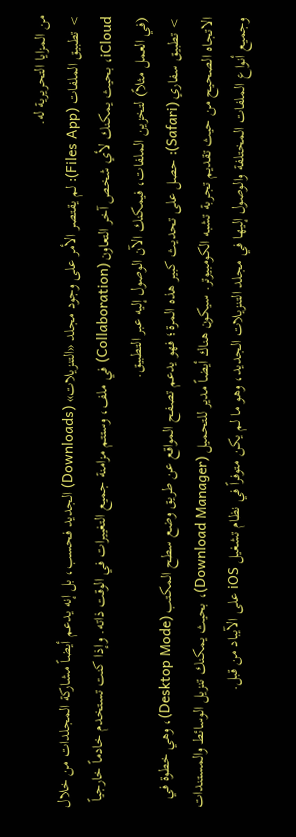من المزايا التحريرية له.
> تطبيق الملفات (Files App): لم يقتصر الأمر على وجود مجلد «التنزيلات» (Downloads) الجديد فحسب، بل إنه يدعم أيضاً مشاركة المجلدات من خلال iCloud، بحيث يمكنك لأي شخص آخر التعاون (Collaboration) في ملف، وستتم مزامنة جميع التغييرات في الوقت ذاته. وإذا كنت تستخدم خادماً خارجياً (في العمل مثلاً) لتخزين الملفات، فيمكنك الآن الوصول إليه عبر التطبيق.
> تطبيق سفاري (Safari): حصل على تحديث كبير هذه المرة؛ فهو يدعم تصفح المواقع عن طريق وضع سطح المكتب (Desktop Mode)، وهي خطوة في الاتجاه الصحيح من حيث تقديم تجربة تشبه الكومبيوتر. سيكون هناك أيضاً مدير للتحميل (Download Manager)، بحيث يمكنك تنزيل الوسائط والمستندات وجميع أنواع الملفات المختلفة والوصول إليها في مجلد التنزيلات الجديد، وهو ما لم يكن متوفراً في نظام تشغيل iOS على الآيباد من قبل.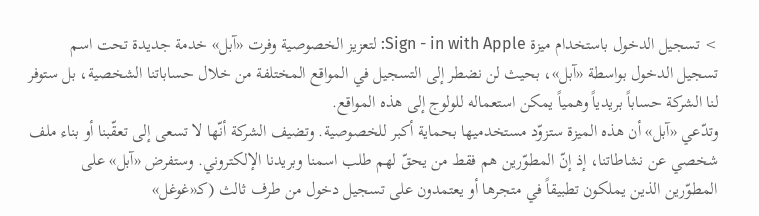> تسجيل الدخول باستخدام ميزة Sign - in with Apple: لتعزيز الخصوصية وفرت «آبل» خدمة جديدة تحت اسم تسجيل الدخول بواسطة «آبل»، بحيث لن نضطر إلى التسجيل في المواقع المختلفة من خلال حساباتنا الشخصية، بل ستوفر لنا الشركة حساباً بريدياً وهمياً يمكن استعماله للولوج إلى هذه المواقع.
وتدّعي «آبل» أن هذه الميزة ستزوّد مستخدميها بحماية أكبر للخصوصية. وتضيف الشركة أنّها لا تسعى إلى تعقّبنا أو بناء ملف شخصي عن نشاطاتنا، إذ إنّ المطوّرين هم فقط من يحقّ لهم طلب اسمنا وبريدنا الإلكتروني. وستفرض «آبل» على المطوّرين الذين يملكون تطبيقاً في متجرها أو يعتمدون على تسجيل دخول من طرف ثالث (كـ«غوغل»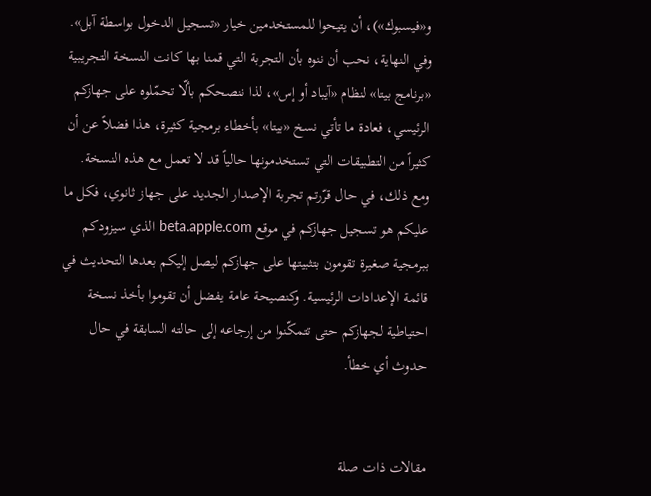و«فيسبوك»)، أن يتيحوا للمستخدمين خيار «تسجيل الدخول بواسطة آبل».
وفي النهاية، نحب أن ننوه بأن التجربة التي قمنا بها كانت النسخة التجريبية «برنامج بيتا» لنظام «آيباد أو إس»، لذا ننصحكم بألّا تحمّلوه على جهازكم الرئيسي، فعادة ما تأتي نسخ «بيتا» بأخطاء برمجية كثيرة، هذا فضلاً عن أن كثيراً من التطبيقات التي تستخدمونها حالياً قد لا تعمل مع هذه النسخة.
ومع ذلك، في حال قرّرتم تجربة الإصدار الجديد على جهاز ثانوي، فكل ما عليكم هو تسجيل جهازكم في موقع beta.apple.com الذي سيزودكم ببرمجية صغيرة تقومون بتثبيتها على جهازكم ليصل إليكم بعدها التحديث في قائمة الإعدادات الرئيسية. وكنصيحة عامة يفضل أن تقوموا بأخذ نسخة احتياطية لجهازكم حتى تتمكّنوا من إرجاعه إلى حالته السابقة في حال حدوث أي خطأ.


مقالات ذات صلة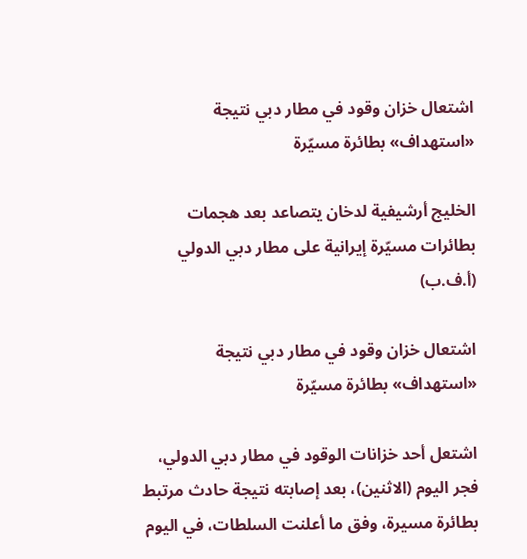اشتعال خزان وقود في مطار دبي نتيجة «استهداف» بطائرة مسيّرة

الخليج أرشيفية لدخان يتصاعد بعد هجمات بطائرات مسيّرة إيرانية على مطار دبي الدولي (أ.ف.ب)

اشتعال خزان وقود في مطار دبي نتيجة «استهداف» بطائرة مسيّرة

اشتعل أحد خزانات الوقود في مطار دبي الدولي، فجر اليوم (الاثنين)، بعد إصابته نتيجة حادث مرتبط بطائرة مسيرة، وفق ما أعلنت السلطات، في اليوم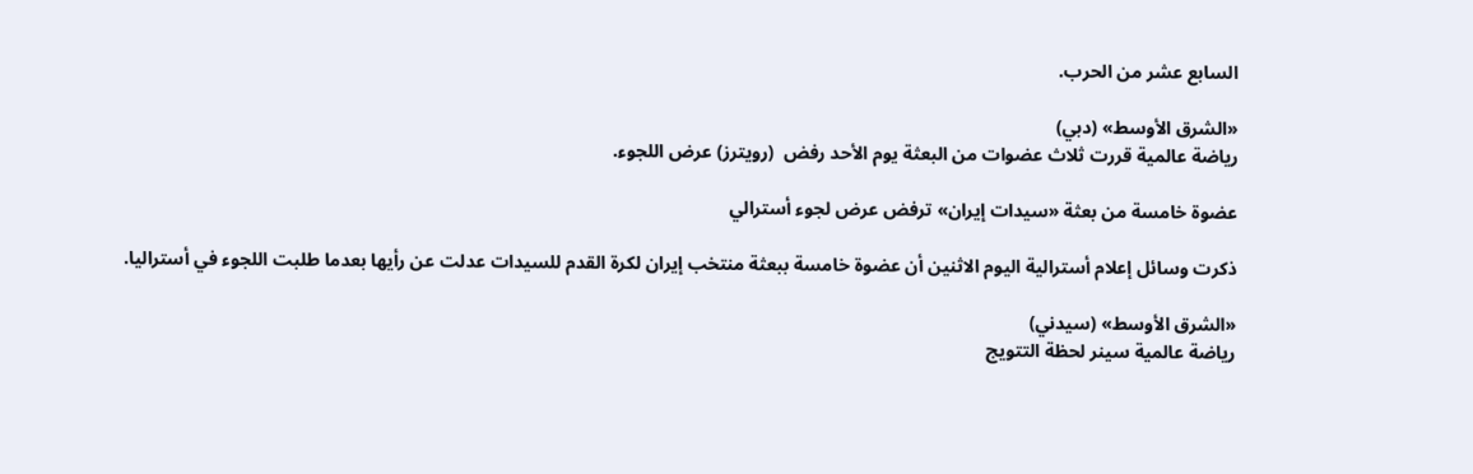السابع عشر من الحرب.

«الشرق الأوسط» (دبي)
رياضة عالمية قررت ثلاث عضوات من البعثة يوم الأحد رفض  (رويترز) عرض اللجوء.

عضوة خامسة من بعثة «سيدات إيران» ترفض عرض لجوء أسترالي

ذكرت وسائل إعلام أسترالية اليوم الاثنين أن عضوة خامسة ببعثة منتخب إيران لكرة القدم للسيدات عدلت عن رأيها بعدما طلبت اللجوء في أستراليا.

«الشرق الأوسط» (سيدني)
رياضة عالمية سينر لحظة التتويج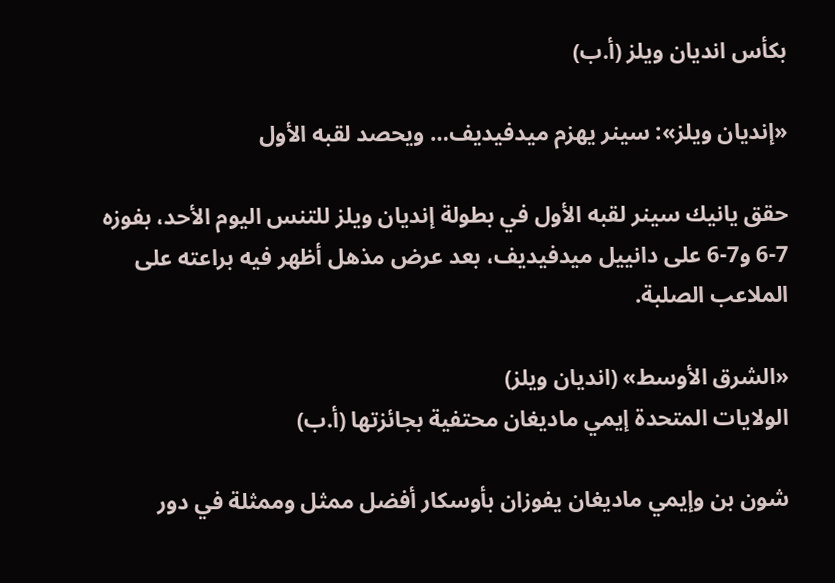بكأس انديان ويلز (أ.ب)

«إنديان ويلز»: سينر يهزم ميدفيديف… ويحصد لقبه الأول

حقق يانيك سينر لقبه الأول في بطولة إنديان ويلز للتنس اليوم الأحد، بفوزه 7-6 و7-6 على دانييل ميدفيديف، بعد عرض مذهل أظهر فيه براعته على الملاعب الصلبة.

«الشرق الأوسط» (انديان ويلز)
الولايات المتحدة إيمي ماديغان محتفية بجائزتها (أ.ب)

شون بن وإيمي ماديغان يفوزان بأوسكار أفضل ممثل وممثلة في دور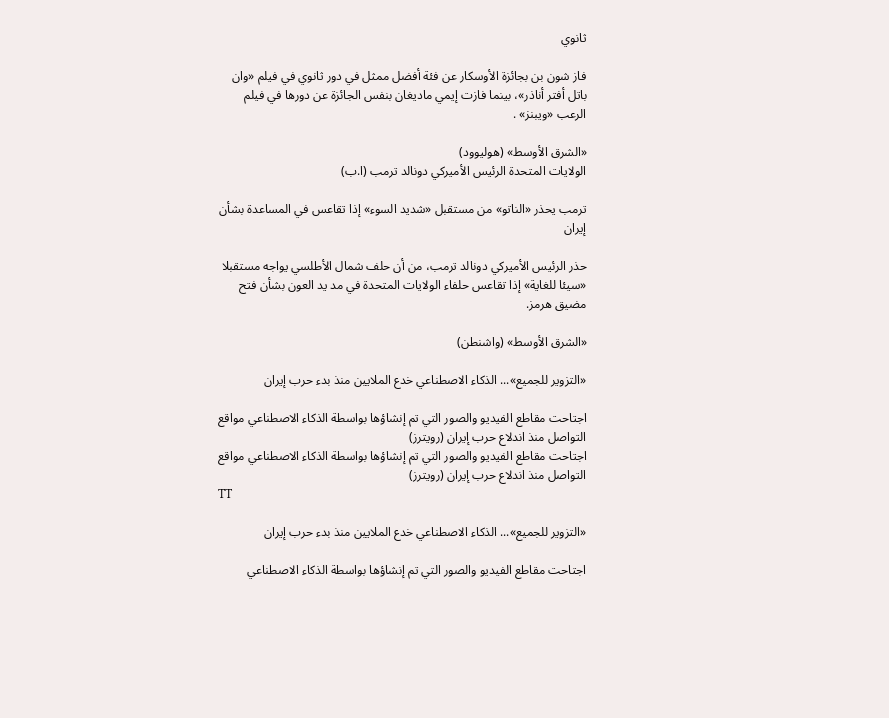ثانوي

فاز شون بن بجائزة الأوسكار عن فئة أفضل ممثل في دور ثانوي في فيلم «وان باتل أفتر أناذر»، بينما فازت إيمي ماديغان بنفس الجائزة عن دورها في فيلم الرعب «ويبنز» .

«الشرق الأوسط» (هوليوود)
الولايات المتحدة الرئيس الأميركي دونالد ترمب (ا.ب)

ترمب يحذر «الناتو» من مستقبل «شديد السوء» إذا تقاعس في المساعدة بشأن إيران

حذر الرئيس الأميركي دونالد ترمب، من أن حلف شمال ‌الأطلسي يواجه مستقبلا «سيئا ‌للغاية» إذا ‌تقاعس حلفاء الولايات المتحدة في مد يد العون بشأن فتح مضيق هرمز.

«الشرق الأوسط» (واشنطن)

«التزوير للجميع»... الذكاء الاصطناعي خدع الملايين منذ بدء حرب إيران

اجتاحت مقاطع الفيديو والصور التي تم إنشاؤها بواسطة الذكاء الاصطناعي مواقع التواصل منذ اندلاع حرب إيران (رويترز)
اجتاحت مقاطع الفيديو والصور التي تم إنشاؤها بواسطة الذكاء الاصطناعي مواقع التواصل منذ اندلاع حرب إيران (رويترز)
TT

«التزوير للجميع»... الذكاء الاصطناعي خدع الملايين منذ بدء حرب إيران

اجتاحت مقاطع الفيديو والصور التي تم إنشاؤها بواسطة الذكاء الاصطناعي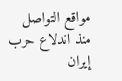مواقع التواصل منذ اندلاع حرب إيران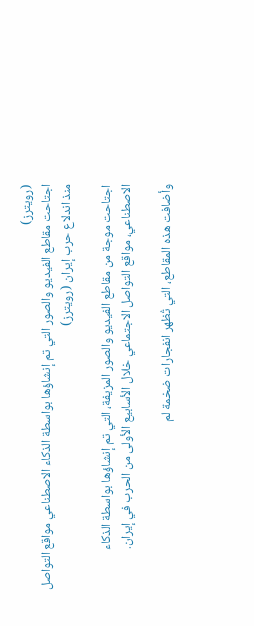(رويترز)
اجتاحت مقاطع الفيديو والصور التي تم إنشاؤها بواسطة الذكاء الاصطناعي مواقع التواصل منذ اندلاع حرب إيران (رويترز)

اجتاحت موجة من مقاطع الفيديو والصور المزيفة، التي تم إنشاؤها بواسطة الذكاء الاصطناعي، مواقع التواصل الاجتماعي خلال الأسابيع الأولى من الحرب في إيران.

وأضافت هذه المقاطع، التي تُظهر انفجارات ضخمة لم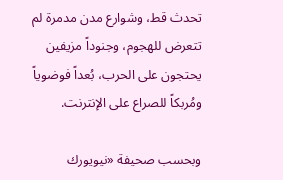تحدث قط، وشوارع مدن مدمرة لم تتعرض للهجوم، وجنوداً مزيفين يحتجون على الحرب، بُعداً فوضوياً ومُربكاً للصراع على الإنترنت.

وبحسب صحيفة «نيويورك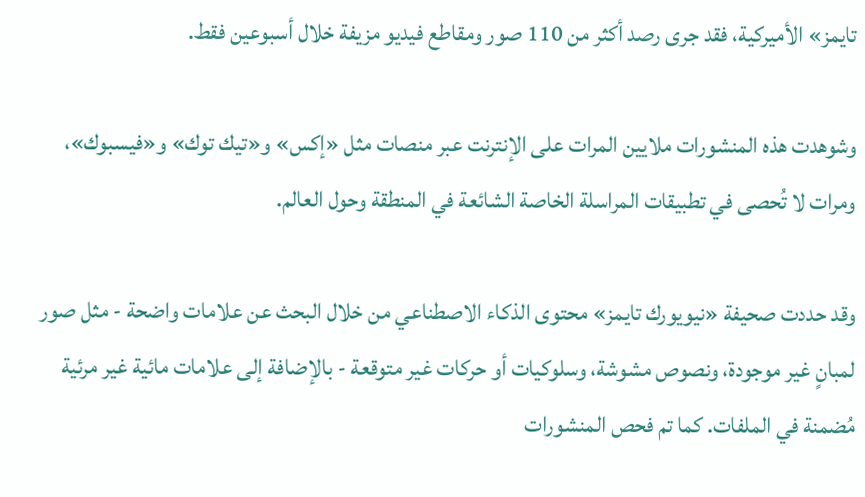تايمز» الأميركية، فقد جرى رصد أكثر من 110 صور ومقاطع فيديو مزيفة خلال أسبوعين فقط.

وشوهدت هذه المنشورات ملايين المرات على الإنترنت عبر منصات مثل «إكس» و«تيك توك» و«فيسبوك»، ومرات لا تُحصى في تطبيقات المراسلة الخاصة الشائعة في المنطقة وحول العالم.

وقد حددت صحيفة «نيويورك تايمز» محتوى الذكاء الاصطناعي من خلال البحث عن علامات واضحة - مثل صور لمبانٍ غير موجودة، ونصوص مشوشة، وسلوكيات أو حركات غير متوقعة - بالإضافة إلى علامات مائية غير مرئية مُضمنة في الملفات. كما تم فحص المنشورات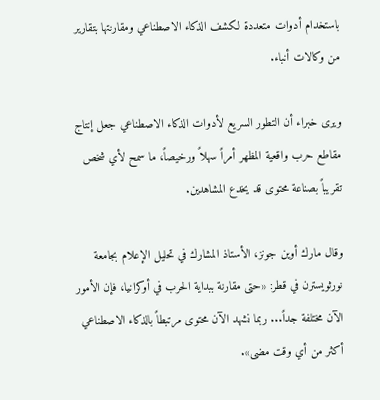باستخدام أدوات متعددة لكشف الذكاء الاصطناعي ومقارنتها بتقارير من وكالات أنباء.

ويرى خبراء أن التطور السريع لأدوات الذكاء الاصطناعي جعل إنتاج مقاطع حرب واقعية المظهر أمراً سهلاً ورخيصاً، ما سمح لأي شخص تقريباً بصناعة محتوى قد يخدع المشاهدين.

وقال مارك أوين جونز، الأستاذ المشارك في تحليل الإعلام بجامعة نورثويسترن في قطر: «حتى مقارنة ببداية الحرب في أوكرانيا، فإن الأمور الآن مختلفة جداً... ربما نشهد الآن محتوى مرتبطاً بالذكاء الاصطناعي أكثر من أي وقت مضى».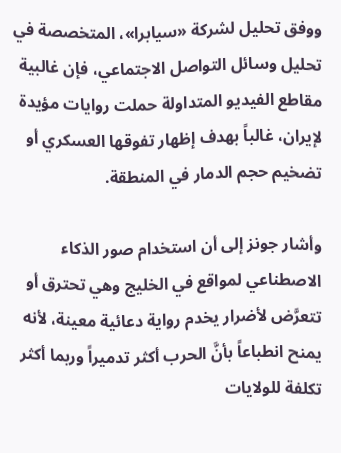ووفق تحليل لشركة «سيابرا»، المتخصصة في تحليل وسائل التواصل الاجتماعي، فإن غالبية مقاطع الفيديو المتداولة حملت روايات مؤيدة لإيران، غالباً بهدف إظهار تفوقها العسكري أو تضخيم حجم الدمار في المنطقة.

وأشار جونز إلى أن استخدام صور الذكاء الاصطناعي لمواقع في الخليج وهي تحترق أو تتعرَّض لأضرار يخدم رواية دعائية معينة، لأنه يمنح انطباعاً بأنَّ الحرب أكثر تدميراً وربما أكثر تكلفة للولايات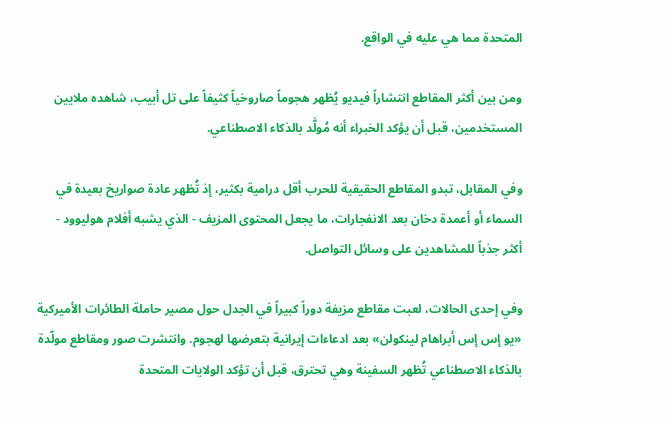المتحدة مما هي عليه في الواقع.

ومن بين أكثر المقاطع انتشاراً فيديو يُظهر هجوماً صاروخياً كثيفاً على تل أبيب، شاهده ملايين المستخدمين، قبل أن يؤكد الخبراء أنه مُولَّد بالذكاء الاصطناعي.

وفي المقابل، تبدو المقاطع الحقيقية للحرب أقل درامية بكثير، إذ تُظهر عادة صواريخ بعيدة في السماء أو أعمدة دخان بعد الانفجارات، ما يجعل المحتوى المزيف - الذي يشبه أفلام هوليوود - أكثر جذباً للمشاهدين على وسائل التواصل.

وفي إحدى الحالات، لعبت مقاطع مزيفة دوراً كبيراً في الجدل حول مصير حاملة الطائرات الأميركية «يو إس إس أبراهام لينكولن» بعد ادعاءات إيرانية بتعرضها لهجوم. وانتشرت صور ومقاطع مولّدة بالذكاء الاصطناعي تُظهر السفينة وهي تحترق، قبل أن تؤكد الولايات المتحدة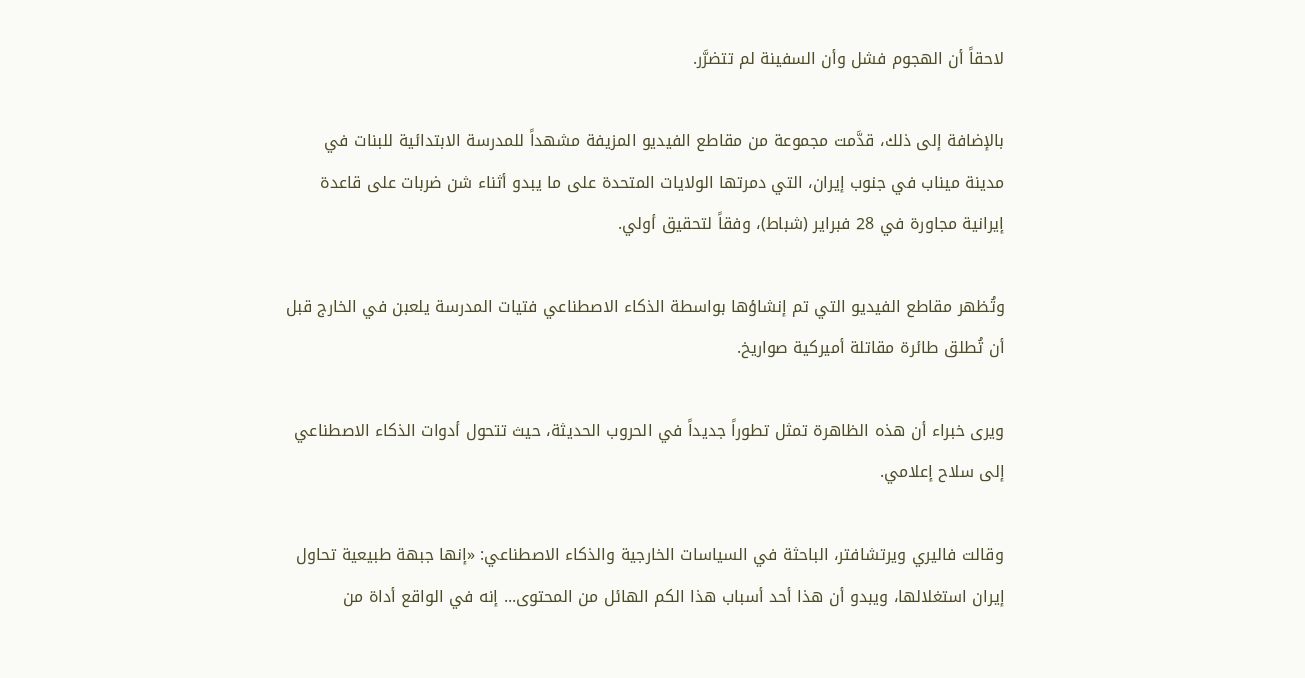لاحقاً أن الهجوم فشل وأن السفينة لم تتضرَّر.

بالإضافة إلى ذلك، قدَّمت مجموعة من مقاطع الفيديو المزيفة مشهداً للمدرسة الابتدائية للبنات في مدينة ميناب في جنوب إيران، التي دمرتها الولايات المتحدة على ما يبدو أثناء شن ضربات على قاعدة إيرانية مجاورة في 28 فبراير (شباط)، وفقاً لتحقيق أولي.

وتُظهر مقاطع الفيديو التي تم إنشاؤها بواسطة الذكاء الاصطناعي فتيات المدرسة يلعبن في الخارج قبل أن تُطلق طائرة مقاتلة أميركية صواريخ.

ويرى خبراء أن هذه الظاهرة تمثل تطوراً جديداً في الحروب الحديثة، حيث تتحول أدوات الذكاء الاصطناعي إلى سلاح إعلامي.

وقالت فاليري ويرتشافتر، الباحثة في السياسات الخارجية والذكاء الاصطناعي: «إنها جبهة طبيعية تحاول إيران استغلالها، ويبدو أن هذا أحد أسباب هذا الكم الهائل من المحتوى... إنه في الواقع أداة من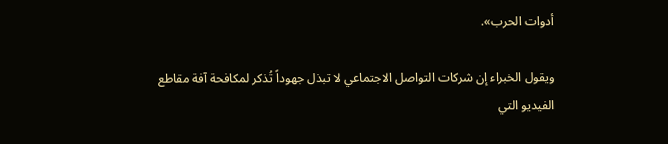أدوات الحرب».

ويقول الخبراء إن شركات التواصل الاجتماعي لا تبذل جهوداً تُذكر لمكافحة آفة مقاطع الفيديو التي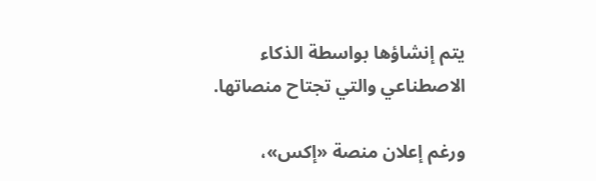يتم إنشاؤها بواسطة الذكاء الاصطناعي والتي تجتاح منصاتها.

ورغم إعلان منصة «إكس»،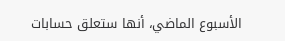الأسبوع الماضي، أنها ستعلق حسابات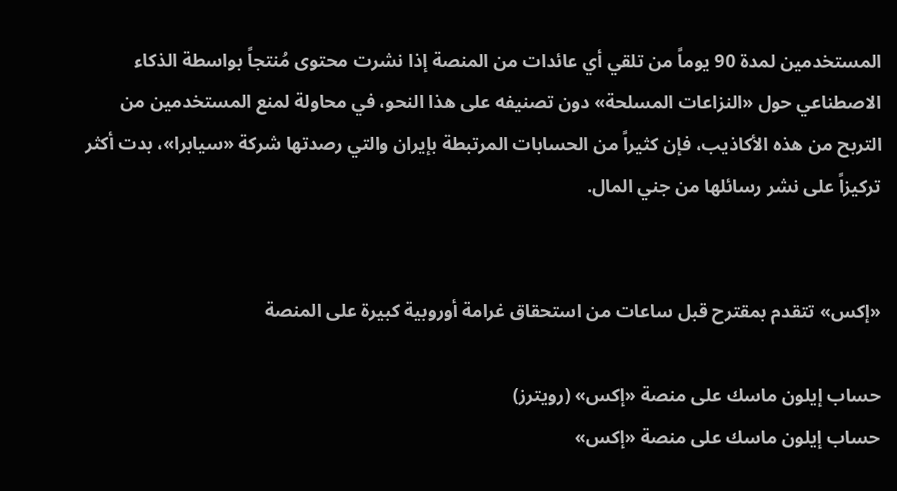المستخدمين لمدة 90 يوماً من تلقي أي عائدات من المنصة إذا نشرت محتوى مُنتجاً بواسطة الذكاء الاصطناعي حول «النزاعات المسلحة» دون تصنيفه على هذا النحو، في محاولة لمنع المستخدمين من التربح من هذه الأكاذيب، فإن كثيراً من الحسابات المرتبطة بإيران والتي رصدتها شركة «سيابرا»، بدت أكثر تركيزاً على نشر رسائلها من جني المال.


«إكس» تتقدم بمقترح قبل ساعات من استحقاق غرامة أوروبية كبيرة على المنصة

حساب إيلون ماسك على منصة «إكس» (رويترز)
حساب إيلون ماسك على منصة «إكس»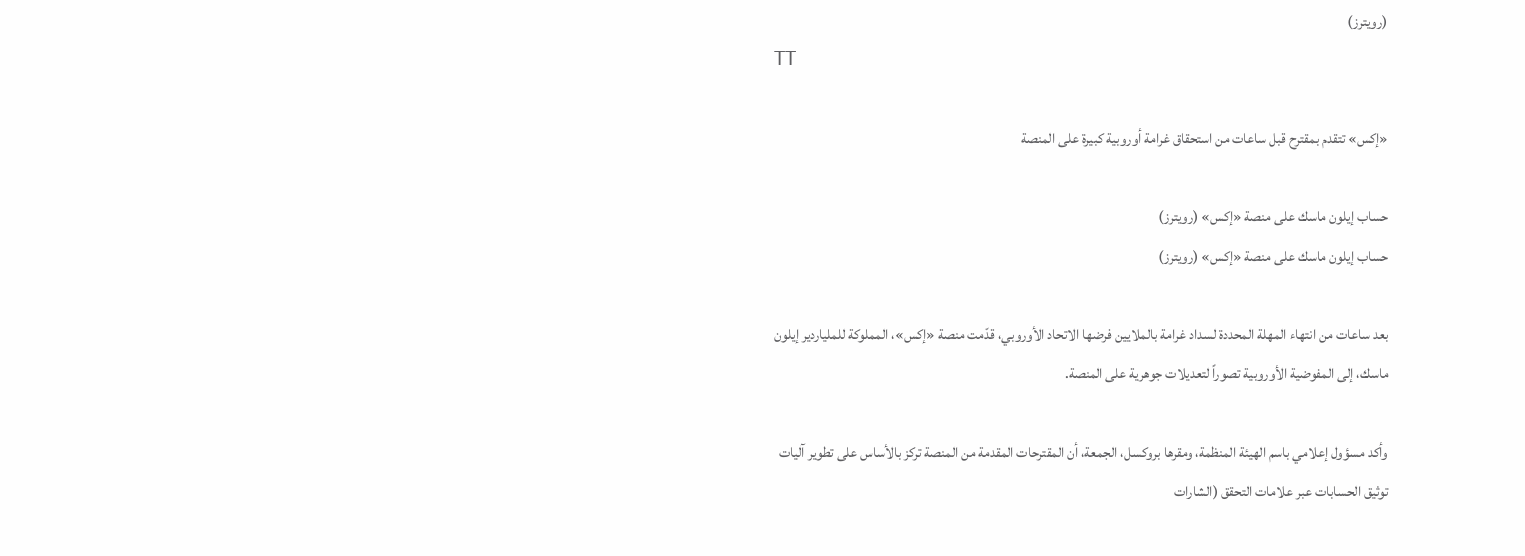(رويترز)
TT

«إكس» تتقدم بمقترح قبل ساعات من استحقاق غرامة أوروبية كبيرة على المنصة

حساب إيلون ماسك على منصة «إكس» (رويترز)
حساب إيلون ماسك على منصة «إكس» (رويترز)

بعد ساعات من انتهاء المهلة المحددة لسداد غرامة بالملايين فرضها الاتحاد الأوروبي، قدّمت منصة «إكس»، المملوكة للملياردير إيلون ماسك، إلى المفوضية الأوروبية تصوراً لتعديلات جوهرية على المنصة.

وأكد مسؤول إعلامي باسم الهيئة المنظمة، ومقرها بروكسل، الجمعة، أن المقترحات المقدمة من المنصة تركز بالأساس على تطوير آليات توثيق الحسابات عبر علامات التحقق (الشارات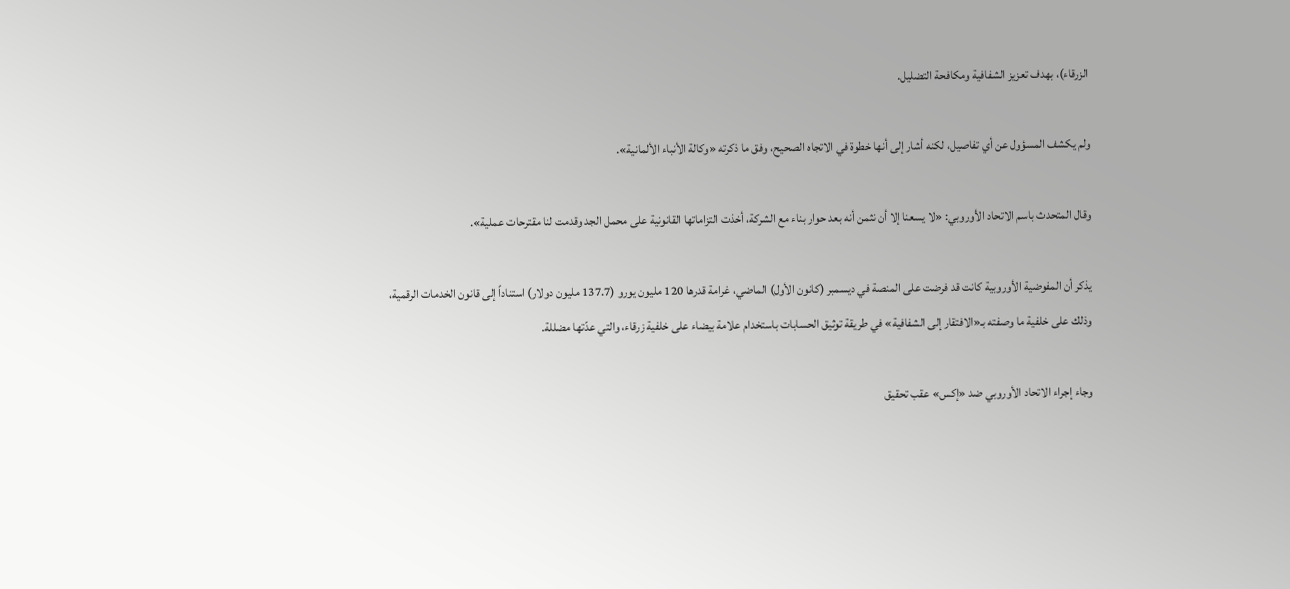الزرقاء)، بهدف تعزيز الشفافية ومكافحة التضليل.

ولم يكشف المسؤول عن أي تفاصيل، لكنه أشار إلى أنها خطوة في الاتجاه الصحيح، وفق ما ذكرته «وكالة الأنباء الألمانية».

وقال المتحدث باسم الاتحاد الأوروبي: «لا يسعنا إلا أن نثمن أنه بعد حوار بناء مع الشركة، أخذت التزاماتها القانونية على محمل الجد وقدمت لنا مقترحات عملية».

يذكر أن المفوضية الأوروبية كانت قد فرضت على المنصة في ديسمبر (كانون الأول) الماضي، غرامة قدرها 120 مليون يورو (137.7 مليون دولار) استناداً إلى قانون الخدمات الرقمية، وذلك على خلفية ما وصفته بـ«الافتقار إلى الشفافية» في طريقة توثيق الحسابات باستخدام علامة بيضاء على خلفية زرقاء، والتي عدّتها مضللة.

وجاء إجراء الاتحاد الأوروبي ضد «إكس» عقب تحقيق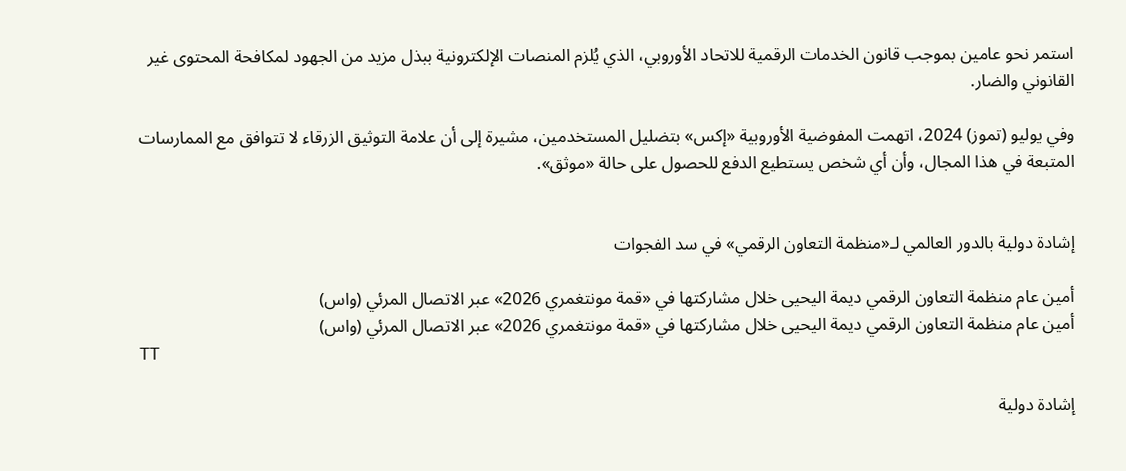استمر نحو عامين بموجب قانون الخدمات الرقمية للاتحاد الأوروبي، الذي يُلزم المنصات الإلكترونية ببذل مزيد من الجهود لمكافحة المحتوى غير القانوني والضار.

وفي يوليو (تموز) 2024، اتهمت المفوضية الأوروبية «إكس» بتضليل المستخدمين، مشيرة إلى أن علامة التوثيق الزرقاء لا تتوافق مع الممارسات المتبعة في هذا المجال، وأن أي شخص يستطيع الدفع للحصول على حالة «موثق».


إشادة دولية بالدور العالمي لـ«منظمة التعاون الرقمي» في سد الفجوات

أمين عام منظمة التعاون الرقمي ديمة اليحيى خلال مشاركتها في «قمة مونتغمري 2026» عبر الاتصال المرئي (واس)
أمين عام منظمة التعاون الرقمي ديمة اليحيى خلال مشاركتها في «قمة مونتغمري 2026» عبر الاتصال المرئي (واس)
TT

إشادة دولية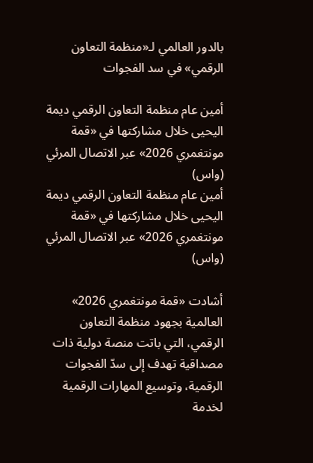بالدور العالمي لـ«منظمة التعاون الرقمي» في سد الفجوات

أمين عام منظمة التعاون الرقمي ديمة اليحيى خلال مشاركتها في «قمة مونتغمري 2026» عبر الاتصال المرئي (واس)
أمين عام منظمة التعاون الرقمي ديمة اليحيى خلال مشاركتها في «قمة مونتغمري 2026» عبر الاتصال المرئي (واس)

أشادت «قمة مونتغمري 2026» العالمية بجهود منظمة التعاون الرقمي، التي باتت منصة دولية ذات مصداقية تهدف إلى سدّ الفجوات الرقمية، وتوسيع المهارات الرقمية لخدمة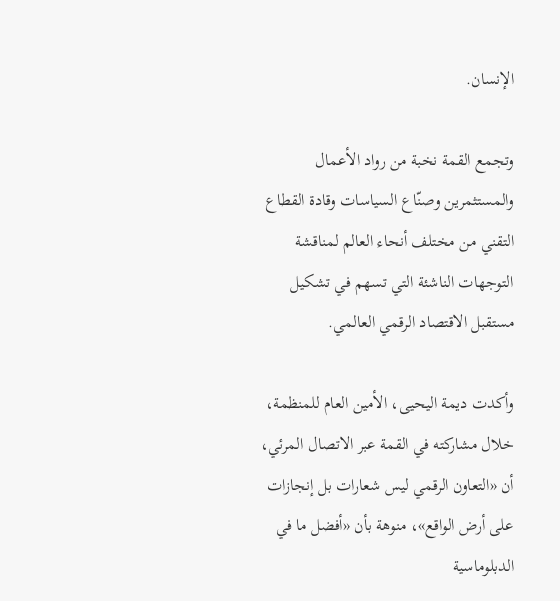الإنسان.

وتجمع القمة نخبة من رواد الأعمال والمستثمرين وصنّاع السياسات وقادة القطاع التقني من مختلف أنحاء العالم لمناقشة التوجهات الناشئة التي تسهم في تشكيل مستقبل الاقتصاد الرقمي العالمي.

وأكدت ديمة اليحيى، الأمين العام للمنظمة، خلال مشاركته في القمة عبر الاتصال المرئي، أن «التعاون الرقمي ليس شعارات بل إنجازات على أرض الواقع»، منوهة بأن «أفضل ما في الدبلوماسية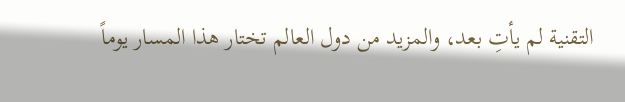التقنية لم يأتِ بعد، والمزيد من دول العالم تختار هذا المسار يوماً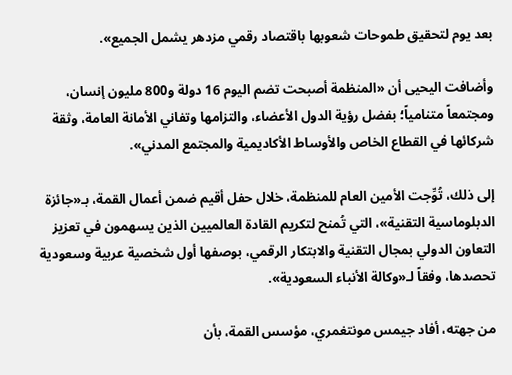بعد يوم لتحقيق طموحات شعوبها باقتصاد رقمي مزدهر يشمل الجميع».

وأضافت اليحيى أن «المنظمة أصبحت تضم اليوم 16 دولة و800 مليون إنسان، ومجتمعاً متنامياً؛ بفضل رؤية الدول الأعضاء، والتزامها وتفاني الأمانة العامة، وثقة شركائها في القطاع الخاص والأوساط الأكاديمية والمجتمع المدني».

إلى ذلك، تُوِّجت الأمين العام للمنظمة، خلال حفل أقيم ضمن أعمال القمة، بـ«جائزة الدبلوماسية التقنية»، التي تُمنح لتكريم القادة العالميين الذين يسهمون في تعزيز التعاون الدولي بمجال التقنية والابتكار الرقمي، بوصفها أول شخصية عربية وسعودية تحصدها، وفقاً لـ«وكالة الأنباء السعودية».

من جهته، أفاد جيمس مونتغمري، مؤسس القمة، بأن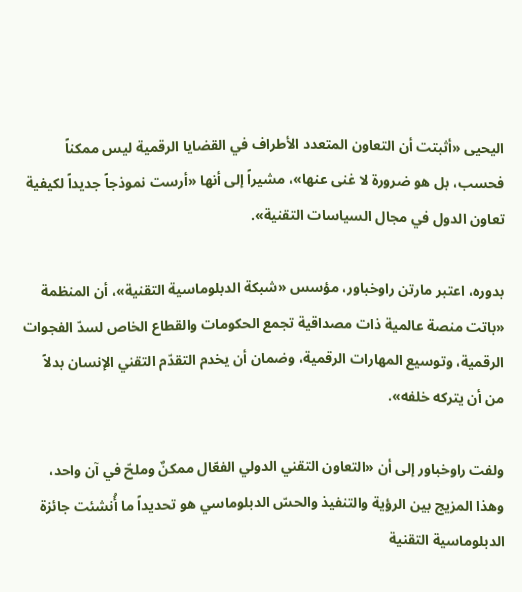اليحيى «أثبتت أن التعاون المتعدد الأطراف في القضايا الرقمية ليس ممكناً فحسب، بل هو ضرورة لا غنى عنها»، مشيراً إلى أنها «أرست نموذجاً جديداً لكيفية تعاون الدول في مجال السياسات التقنية».

بدوره، اعتبر مارتن راوخباور، مؤسس «شبكة الدبلوماسية التقنية»، أن المنظمة «باتت منصة عالمية ذات مصداقية تجمع الحكومات والقطاع الخاص لسدّ الفجوات الرقمية، وتوسيع المهارات الرقمية، وضمان أن يخدم التقدّم التقني الإنسان بدلاً من أن يتركه خلفه».

ولفت راوخباور إلى أن «التعاون التقني الدولي الفعّال ممكنٌ وملحّ في آن واحد، وهذا المزيج بين الرؤية والتنفيذ والحسّ الدبلوماسي هو تحديداً ما أُنشئت جائزة الدبلوماسية التقنية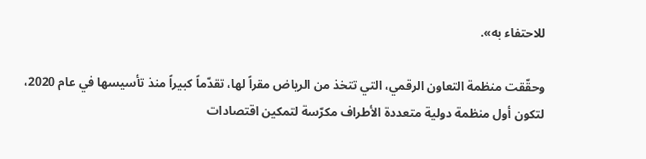للاحتفاء به».

وحقّقت منظمة التعاون الرقمي، التي تتخذ من الرياض مقراً لها، تقدّماً كبيراً منذ تأسيسها في عام 2020، لتكون أول منظمة دولية متعددة الأطراف مكرّسة لتمكين اقتصادات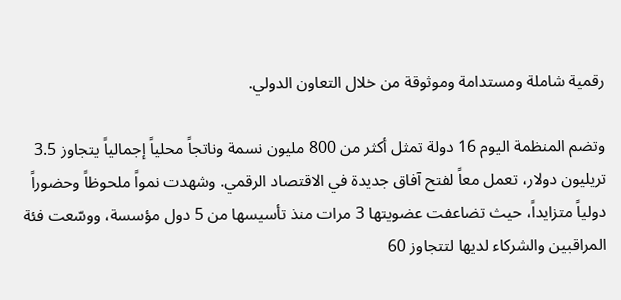رقمية شاملة ومستدامة وموثوقة من خلال التعاون الدولي.

وتضم المنظمة اليوم 16 دولة تمثل أكثر من 800 مليون نسمة وناتجاً محلياً إجمالياً يتجاوز 3.5 تريليون دولار، تعمل معاً لفتح آفاق جديدة في الاقتصاد الرقمي. وشهدت نمواً ملحوظاً وحضوراً دولياً متزايداً، حيث تضاعفت عضويتها 3 مرات منذ تأسيسها من 5 دول مؤسسة، ووسّعت فئة المراقبين والشركاء لديها لتتجاوز 60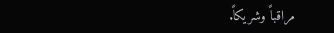مراقباً وشريكاً.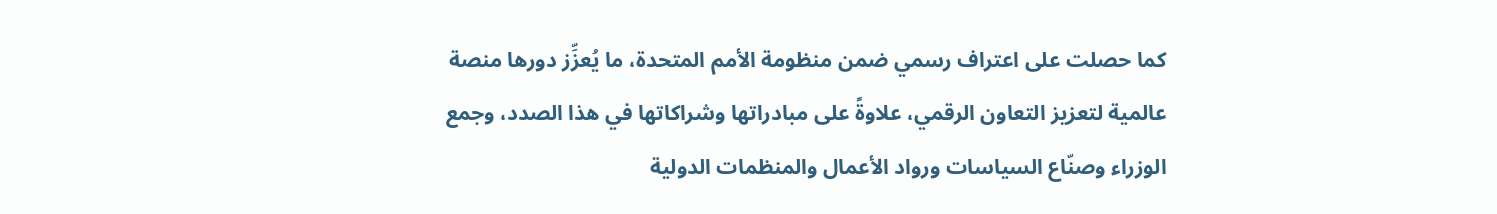كما حصلت على اعتراف رسمي ضمن منظومة الأمم المتحدة، ما يُعزِّز دورها منصة عالمية لتعزيز التعاون الرقمي، علاوةً على مبادراتها وشراكاتها في هذا الصدد، وجمع الوزراء وصنّاع السياسات ورواد الأعمال والمنظمات الدولية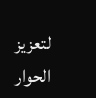لتعزيز الحوار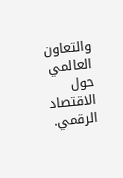والتعاون العالمي حول الاقتصاد الرقمي.